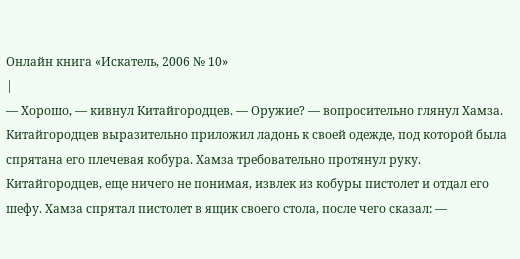Онлайн книга «Искатель, 2006 № 10»
|
— Хорошо, — кивнул Китайгородцев. — Оружие? — вопросительно глянул Хамза. Китайгородцев выразительно приложил ладонь к своей одежде, под которой была спрятана его плечевая кобура. Хамза требовательно протянул руку. Китайгородцев, еще ничего не понимая, извлек из кобуры пистолет и отдал его шефу. Хамза спрятал пистолет в ящик своего стола, после чего сказал: —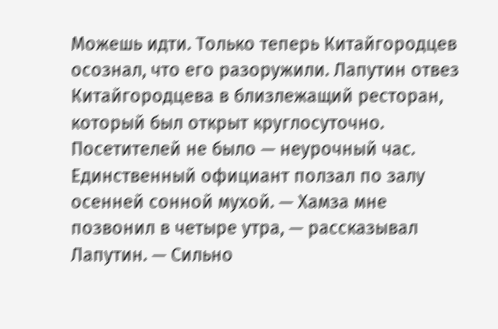Можешь идти. Только теперь Китайгородцев осознал, что его разоружили. Лапутин отвез Китайгородцева в близлежащий ресторан, который был открыт круглосуточно. Посетителей не было — неурочный час. Единственный официант ползал по залу осенней сонной мухой. — Хамза мне позвонил в четыре утра, — рассказывал Лапутин. — Сильно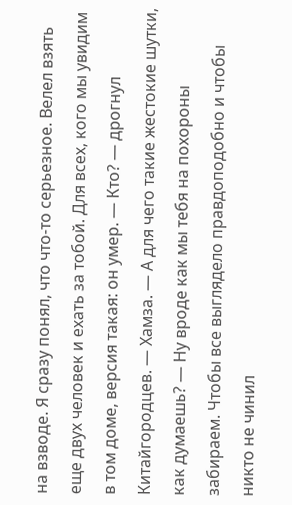на взводе. Я сразу понял, что что-то серьезное. Велел взять еще двух человек и ехать за тобой. Для всех, кого мы увидим в том доме, версия такая: он умер. — Кто? — дрогнул Китайгородцев. — Хамза. — А для чего такие жестокие шутки, как думаешь? — Ну вроде как мы тебя на похороны забираем. Чтобы все выглядело правдоподобно и чтобы никто не чинил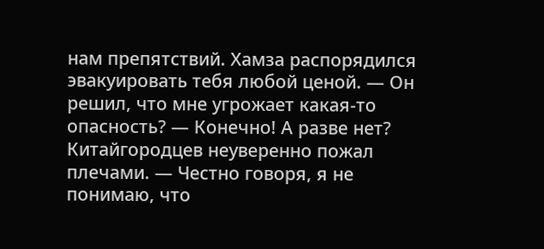нам препятствий. Хамза распорядился эвакуировать тебя любой ценой. — Он решил, что мне угрожает какая-то опасность? — Конечно! А разве нет? Китайгородцев неуверенно пожал плечами. — Честно говоря, я не понимаю, что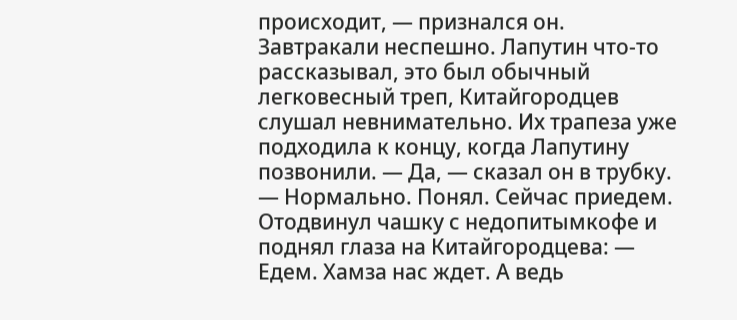происходит, — признался он. Завтракали неспешно. Лапутин что-то рассказывал, это был обычный легковесный треп, Китайгородцев слушал невнимательно. Их трапеза уже подходила к концу, когда Лапутину позвонили. — Да, — сказал он в трубку. — Нормально. Понял. Сейчас приедем. Отодвинул чашку с недопитымкофе и поднял глаза на Китайгородцева: — Едем. Хамза нас ждет. А ведь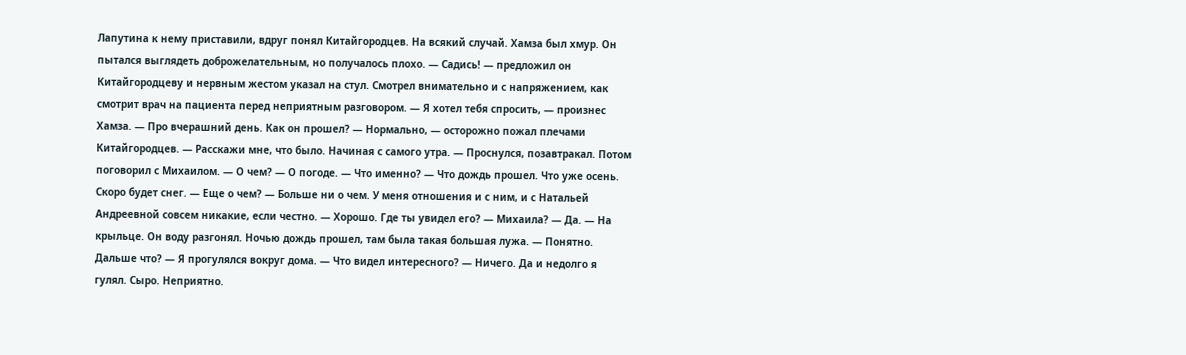Лапутина к нему приставили, вдруг понял Китайгородцев. На всякий случай. Хамза был хмур. Он пытался выглядеть доброжелательным, но получалось плохо. — Садись! — предложил он Китайгородцеву и нервным жестом указал на стул. Смотрел внимательно и с напряжением, как смотрит врач на пациента перед неприятным разговором. — Я хотел тебя спросить, — произнес Хамза. — Про вчерашний день. Как он прошел? — Нормально, — осторожно пожал плечами Китайгородцев. — Расскажи мне, что было. Начиная с самого утра. — Проснулся, позавтракал. Потом поговорил с Михаилом. — О чем? — О погоде. — Что именно? — Что дождь прошел. Что уже осень. Скоро будет снег. — Еще о чем? — Больше ни о чем. У меня отношения и с ним, и с Натальей Андреевной совсем никакие, если честно. — Хорошо. Где ты увидел его? — Михаила? — Да. — На крыльце. Он воду разгонял. Ночью дождь прошел, там была такая большая лужа. — Понятно. Дальше что? — Я прогулялся вокруг дома. — Что видел интересного? — Ничего. Да и недолго я гулял. Сыро. Неприятно.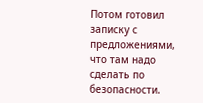Потом готовил записку с предложениями, что там надо сделать по безопасности.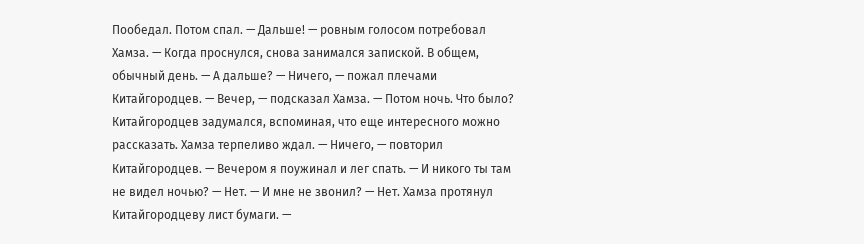Пообедал. Потом спал. — Дальше! — ровным голосом потребовал Хамза. — Когда проснулся, снова занимался запиской. В общем, обычный день. — А дальше? — Ничего, — пожал плечами Китайгородцев. — Вечер, — подсказал Хамза. — Потом ночь. Что было? Китайгородцев задумался, вспоминая, что еще интересного можно рассказать. Хамза терпеливо ждал. — Ничего, — повторил Китайгородцев. — Вечером я поужинал и лег спать. — И никого ты там не видел ночью? — Нет. — И мне не звонил? — Нет. Хамза протянул Китайгородцеву лист бумаги. —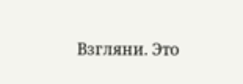Взгляни. Это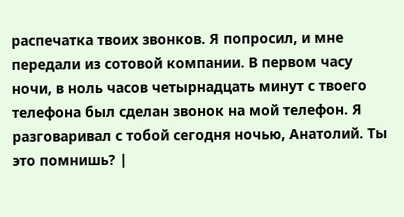распечатка твоих звонков. Я попросил, и мне передали из сотовой компании. В первом часу ночи, в ноль часов четырнадцать минут с твоего телефона был сделан звонок на мой телефон. Я разговаривал с тобой сегодня ночью, Анатолий. Ты это помнишь? |